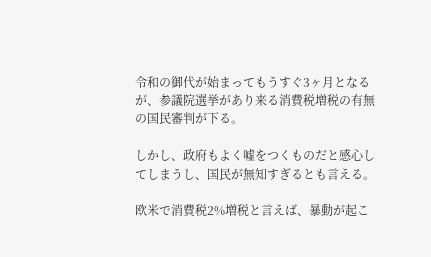令和の御代が始まってもうすぐ3ヶ月となるが、参議院選挙があり来る消費税増税の有無の国民審判が下る。

しかし、政府もよく嘘をつくものだと感心してしまうし、国民が無知すぎるとも言える。

欧米で消費税2%増税と言えば、暴動が起こ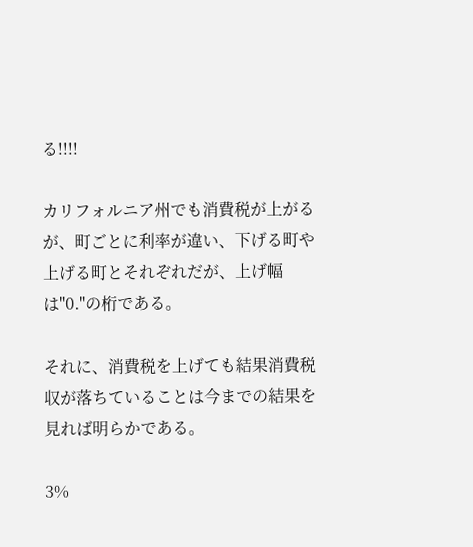る!!!!

カリフォルニア州でも消費税が上がるが、町ごとに利率が違い、下げる町や上げる町とそれぞれだが、上げ幅は"0."の桁である。

それに、消費税を上げても結果消費税収が落ちていることは今までの結果を見れば明らかである。

3%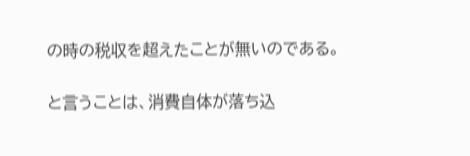の時の税収を超えたことが無いのである。

と言うことは、消費自体が落ち込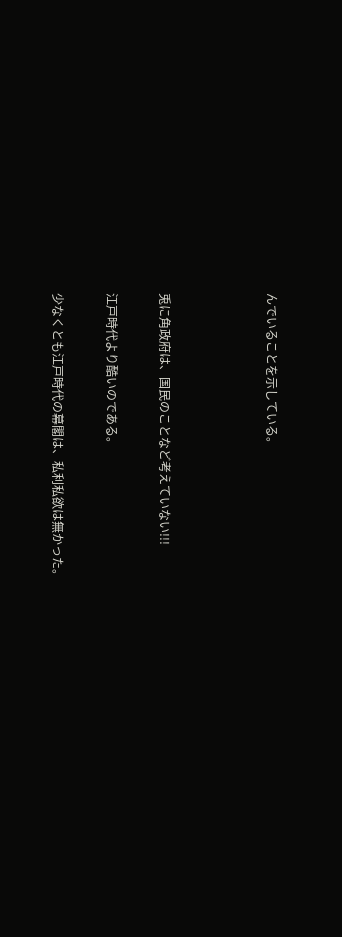んでいることを示している。



兎に角政府は、国民のことなど考えていない!!!

江戸時代より酷いのである。

少なくとも江戸時代の幕閣は、私利私欲は無かった。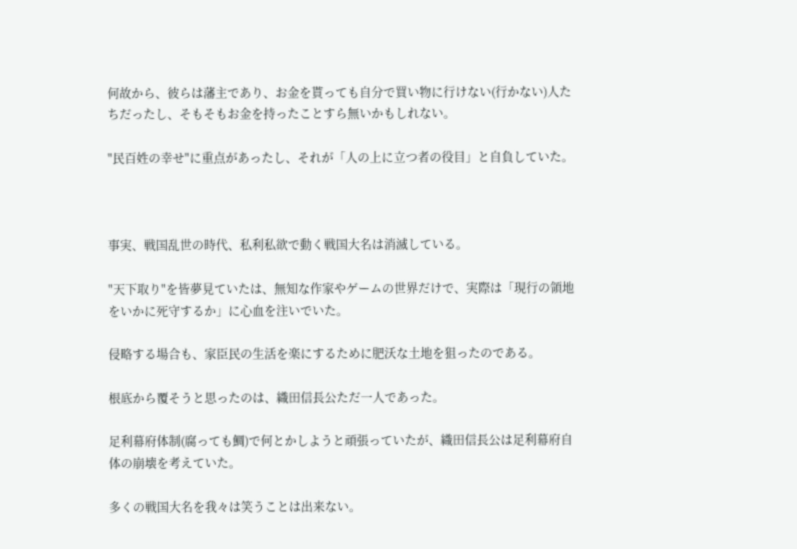何故から、彼らは藩主であり、お金を貰っても自分で買い物に行けない(行かない)人たちだったし、そもそもお金を持ったことすら無いかもしれない。

"民百姓の幸せ"に重点があったし、それが「人の上に立つ者の役目」と自負していた。



事実、戦国乱世の時代、私利私欲で動く戦国大名は消滅している。

"天下取り"を皆夢見ていたは、無知な作家やゲームの世界だけで、実際は「現行の領地をいかに死守するか」に心血を注いでいた。

侵略する場合も、家臣民の生活を楽にするために肥沃な土地を狙ったのである。

根底から覆そうと思ったのは、織田信長公ただ一人であった。

足利幕府体制(腐っても鯛)で何とかしようと頑張っていたが、織田信長公は足利幕府自体の崩壊を考えていた。

多くの戦国大名を我々は笑うことは出来ない。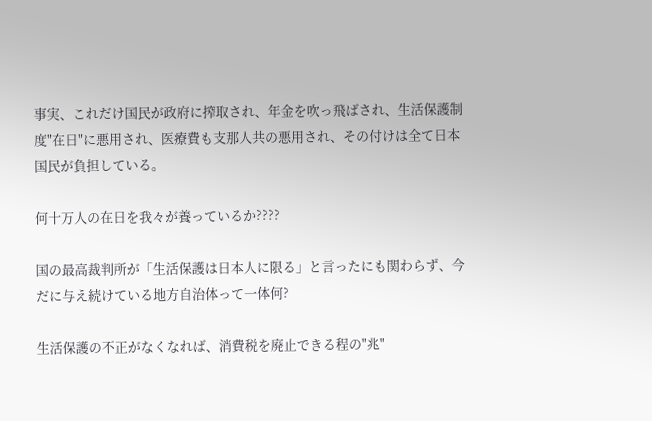事実、これだけ国民が政府に搾取され、年金を吹っ飛ばされ、生活保護制度"在日"に悪用され、医療費も支那人共の悪用され、その付けは全て日本国民が負担している。

何十万人の在日を我々が養っているか????

国の最高裁判所が「生活保護は日本人に限る」と言ったにも関わらず、今だに与え続けている地方自治体って一体何?

生活保護の不正がなくなれば、消費税を廃止できる程の"兆"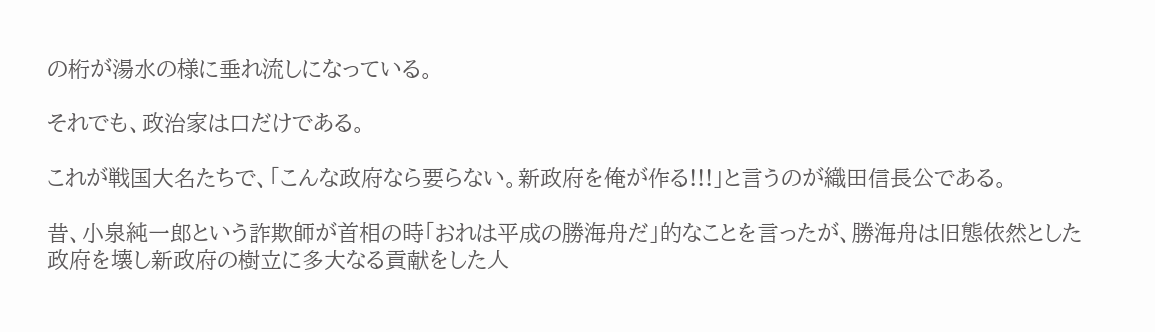の桁が湯水の様に垂れ流しになっている。

それでも、政治家は口だけである。

これが戦国大名たちで、「こんな政府なら要らない。新政府を俺が作る!!!」と言うのが織田信長公である。

昔、小泉純一郎という詐欺師が首相の時「おれは平成の勝海舟だ」的なことを言ったが、勝海舟は旧態依然とした政府を壊し新政府の樹立に多大なる貢献をした人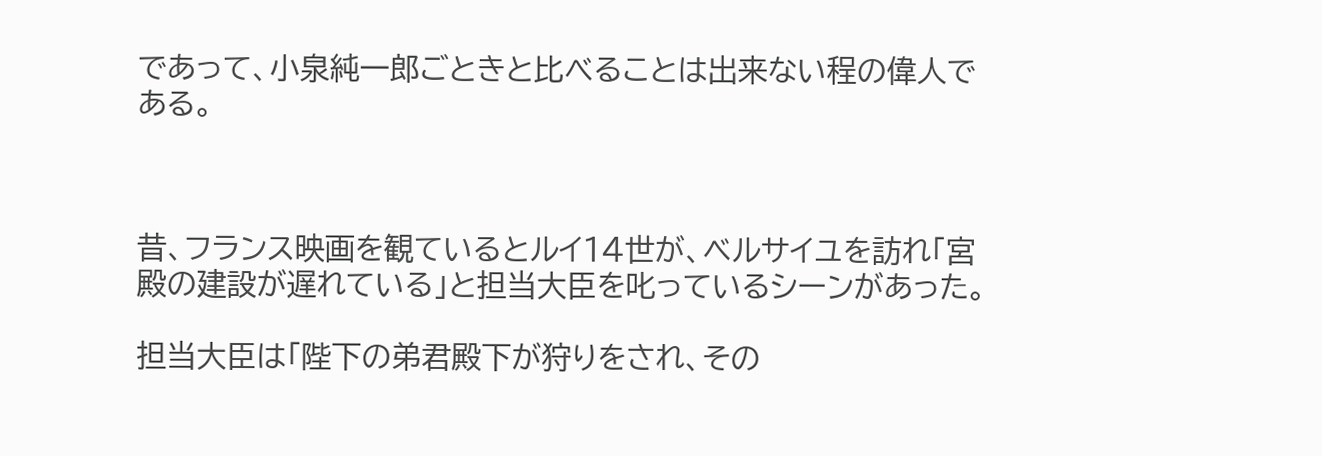であって、小泉純一郎ごときと比べることは出来ない程の偉人である。



昔、フランス映画を観ているとルイ14世が、ベルサイユを訪れ「宮殿の建設が遅れている」と担当大臣を叱っているシーンがあった。

担当大臣は「陛下の弟君殿下が狩りをされ、その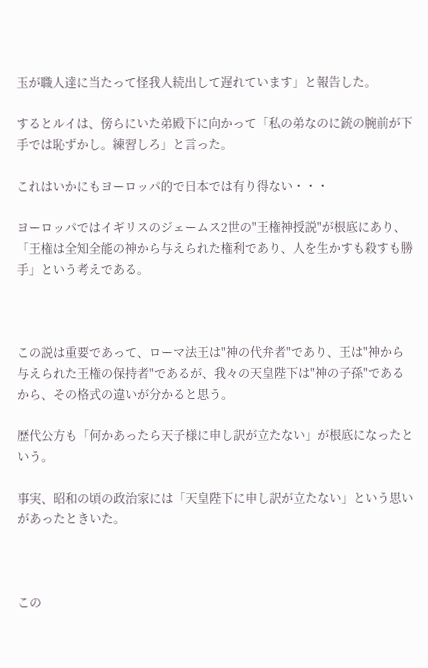玉が職人達に当たって怪我人続出して遅れています」と報告した。

するとルイは、傍らにいた弟殿下に向かって「私の弟なのに銃の腕前が下手では恥ずかし。練習しろ」と言った。

これはいかにもヨーロッパ的で日本では有り得ない・・・

ヨーロッパではイギリスのジェームス2世の"王権神授説"が根底にあり、「王権は全知全能の神から与えられた権利であり、人を生かすも殺すも勝手」という考えである。



この説は重要であって、ローマ法王は"神の代弁者"であり、王は"神から与えられた王権の保持者"であるが、我々の天皇陛下は"神の子孫"であるから、その格式の違いが分かると思う。

歴代公方も「何かあったら天子様に申し訳が立たない」が根底になったという。

事実、昭和の頃の政治家には「天皇陛下に申し訳が立たない」という思いがあったときいた。



この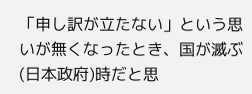「申し訳が立たない」という思いが無くなったとき、国が滅ぶ(日本政府)時だと思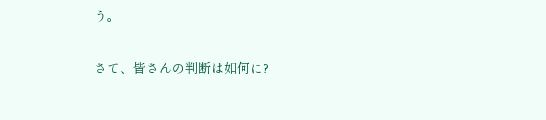う。

さて、皆さんの判断は如何に?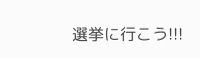選挙に行こう!!!